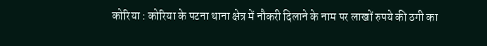कोरिया : कोरिया के पटना थाना क्षेत्र में नौकरी दिलाने के नाम पर लाखों रुपये की ठगी का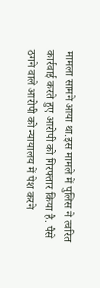मामला सामने आया था.इस मामले में पुलिस ने त्वरित कार्रवाई करते हुए आरोपी को गिरफ्तार किया है. पैसे ठगने वाले आरोपी को न्यायालय में पेश करने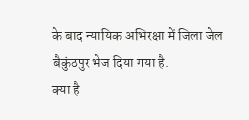के बाद न्यायिक अभिरक्षा में जिला जेल बैकुंठपुर भेज दिया गया है.
क्या है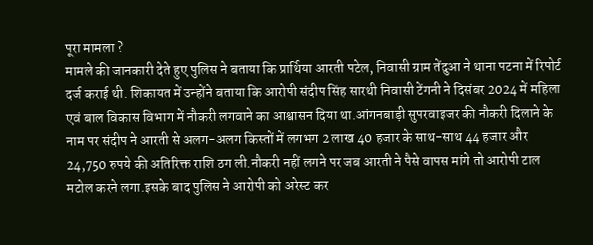पूरा मामला ?
मामले की जानकारी देते हुए पुलिस ने बताया कि प्रार्थिया आरती पटेल, निवासी ग्राम तेंदुआ ने थाना पटना में रिपोर्ट दर्ज कराई थी. शिकायत में उन्होंने बताया कि आरोपी संदीप सिंह सारथी निवासी टेंगनी ने दिसंबर 2024 में महिला एवं बाल विकास विभाग में नौकरी लगवाने का आश्वासन दिया था.आंगनबाड़ी सुपरवाइजर की नौकरी दिलाने के नाम पर संदीप ने आरती से अलग-अलग किस्तों में लगभग 2 लाख 40 हजार के साथ-साथ 44 हजार और 24,750 रुपये की अतिरिक्त राशि ठग ली.नौकरी नहीं लगने पर जब आरती ने पैसे वापस मांगे तो आरोपी टाल मटोल करने लगा.इसके बाद पुलिस ने आरोपी को अरेस्ट कर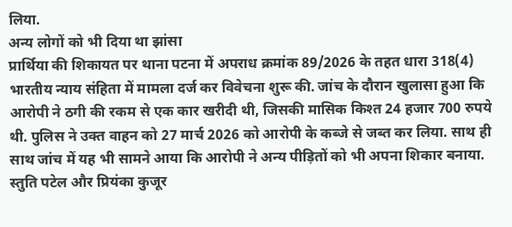लिया.
अन्य लोगों को भी दिया था झांसा
प्रार्थिया की शिकायत पर थाना पटना में अपराध क्रमांक 89/2026 के तहत धारा 318(4) भारतीय न्याय संहिता में मामला दर्ज कर विवेचना शुरू की. जांच के दौरान खुलासा हुआ कि आरोपी ने ठगी की रकम से एक कार खरीदी थी, जिसकी मासिक किश्त 24 हजार 700 रुपये थी. पुलिस ने उक्त वाहन को 27 मार्च 2026 को आरोपी के कब्जे से जब्त कर लिया. साथ ही साथ जांच में यह भी सामने आया कि आरोपी ने अन्य पीड़ितों को भी अपना शिकार बनाया. स्तुति पटेल और प्रियंका कुजूर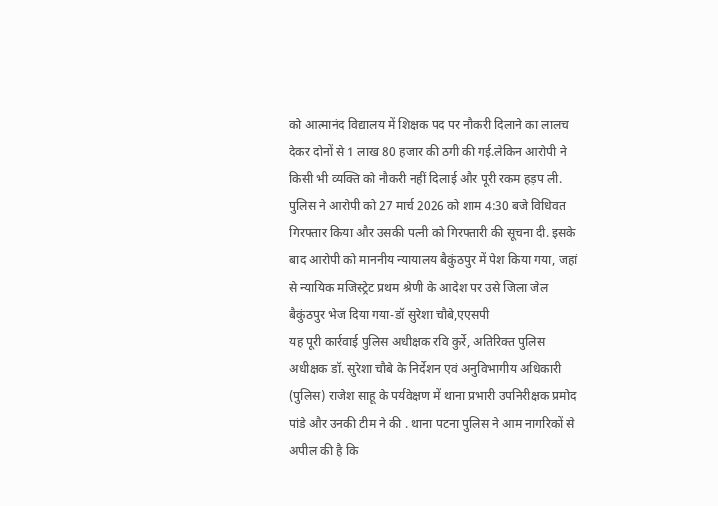को आत्मानंद विद्यालय में शिक्षक पद पर नौकरी दिलाने का लालच देकर दोनों से 1 लाख 80 हजार की ठगी की गई.लेकिन आरोपी ने किसी भी व्यक्ति को नौकरी नहीं दिलाई और पूरी रकम हड़प ली.
पुलिस ने आरोपी को 27 मार्च 2026 को शाम 4:30 बजे विधिवत गिरफ्तार किया और उसकी पत्नी को गिरफ्तारी की सूचना दी. इसके बाद आरोपी को माननीय न्यायालय बैकुंठपुर में पेश किया गया, जहां से न्यायिक मजिस्ट्रेट प्रथम श्रेणी के आदेश पर उसे जिला जेल बैकुंठपुर भेज दिया गया-डॉ सुरेशा चौबे,एएसपी
यह पूरी कार्रवाई पुलिस अधीक्षक रवि कुर्रे, अतिरिक्त पुलिस अधीक्षक डॉ. सुरेशा चौबे के निर्देशन एवं अनुविभागीय अधिकारी (पुलिस) राजेश साहू के पर्यवेक्षण में थाना प्रभारी उपनिरीक्षक प्रमोद पांडे और उनकी टीम ने की . थाना पटना पुलिस ने आम नागरिकों से अपील की है कि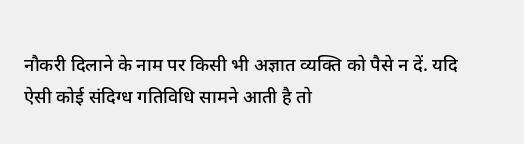नौकरी दिलाने के नाम पर किसी भी अज्ञात व्यक्ति को पैसे न दें. यदि ऐसी कोई संदिग्ध गतिविधि सामने आती है तो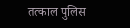तत्काल पुलिस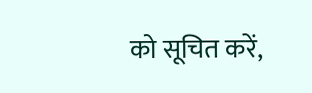को सूचित करें,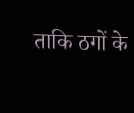ताकि ठगों के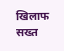खिलाफ सख्त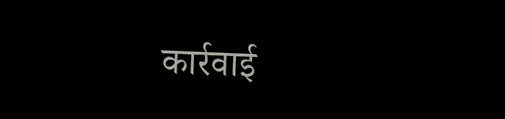कार्रवाई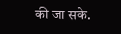की जा सके.